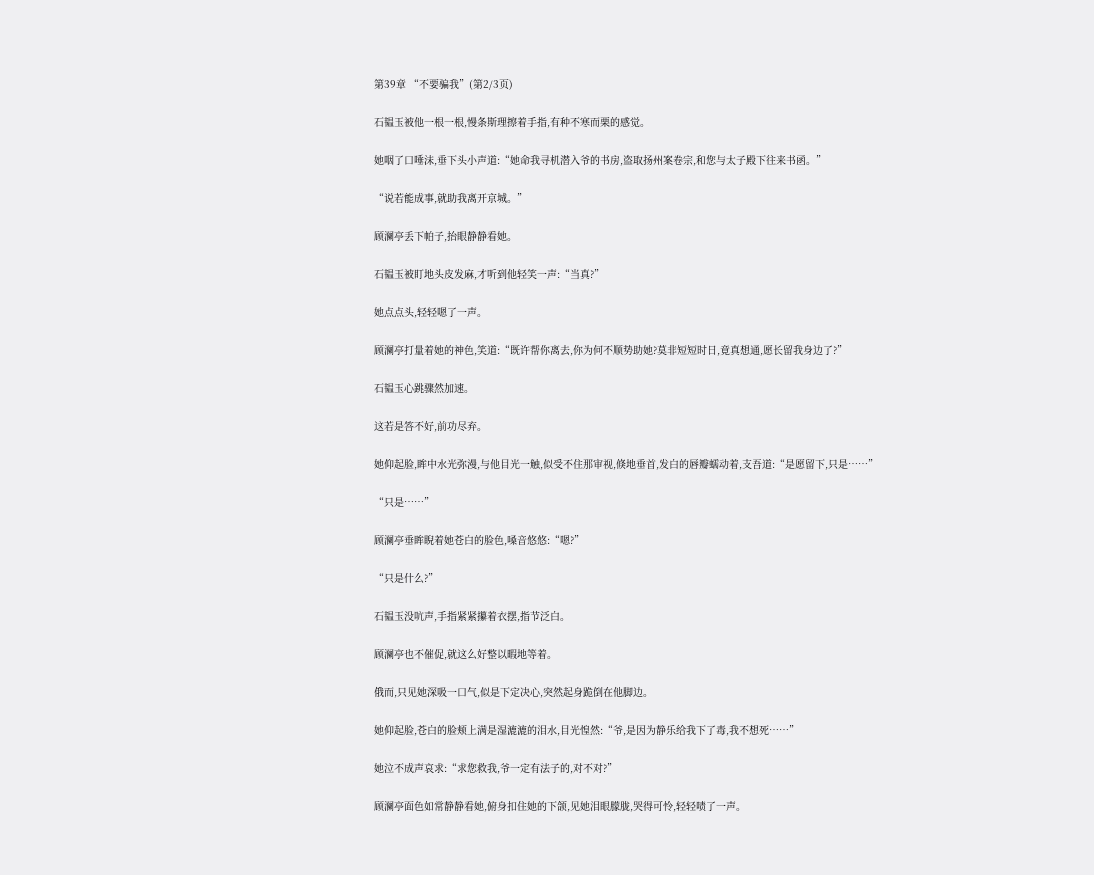第39章 “不要骗我”(第2/3页)

石韫玉被他一根一根,慢条斯理擦着手指,有种不寒而栗的感觉。

她咽了口唾沫,垂下头小声道:“她命我寻机潜入爷的书房,盗取扬州案卷宗,和您与太子殿下往来书函。”

“说若能成事,就助我离开京城。”

顾澜亭丢下帕子,抬眼静静看她。

石韫玉被盯地头皮发麻,才听到他轻笑一声:“当真?”

她点点头,轻轻嗯了一声。

顾澜亭打量着她的神色,笑道:“既许帮你离去,你为何不顺势助她?莫非短短时日,竟真想通,愿长留我身边了?”

石韫玉心跳骤然加速。

这若是答不好,前功尽弃。

她仰起脸,眸中水光弥漫,与他目光一触,似受不住那审视,倏地垂首,发白的唇瓣蠕动着,支吾道:“是愿留下,只是……”

“只是……”

顾澜亭垂眸睨着她苍白的脸色,嗓音悠悠:“嗯?”

“只是什么?”

石韫玉没吭声,手指紧紧攥着衣摆,指节泛白。

顾澜亭也不催促,就这么好整以暇地等着。

俄而,只见她深吸一口气,似是下定决心,突然起身跪倒在他脚边。

她仰起脸,苍白的脸颊上满是湿漉漉的泪水,目光惶然:“爷,是因为静乐给我下了毒,我不想死……”

她泣不成声哀求:“求您救我,爷一定有法子的,对不对?”

顾澜亭面色如常静静看她,俯身扣住她的下颌,见她泪眼朦胧,哭得可怜,轻轻啧了一声。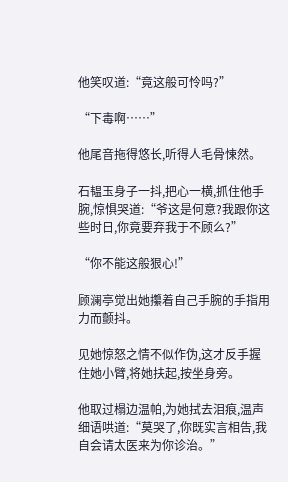他笑叹道:“竟这般可怜吗?”

“下毒啊……”

他尾音拖得悠长,听得人毛骨悚然。

石韫玉身子一抖,把心一横,抓住他手腕,惊惧哭道:“爷这是何意?我跟你这些时日,你竟要弃我于不顾么?”

“你不能这般狠心!”

顾澜亭觉出她攥着自己手腕的手指用力而颤抖。

见她惊怒之情不似作伪,这才反手握住她小臂,将她扶起,按坐身旁。

他取过榻边温帕,为她拭去泪痕,温声细语哄道:“莫哭了,你既实言相告,我自会请太医来为你诊治。”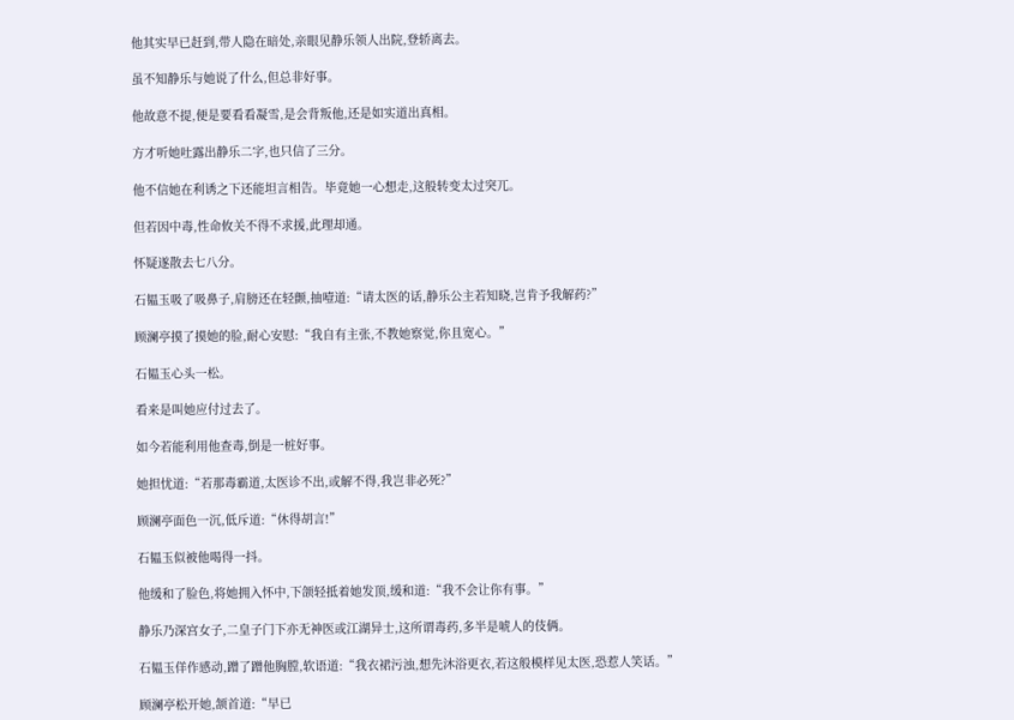他其实早已赶到,带人隐在暗处,亲眼见静乐领人出院,登轿离去。

虽不知静乐与她说了什么,但总非好事。

他故意不提,便是要看看凝雪,是会背叛他,还是如实道出真相。

方才听她吐露出静乐二字,也只信了三分。

他不信她在利诱之下还能坦言相告。毕竟她一心想走,这般转变太过突兀。

但若因中毒,性命攸关不得不求援,此理却通。

怀疑遂散去七八分。

石韫玉吸了吸鼻子,肩膀还在轻颤,抽噎道:“请太医的话,静乐公主若知晓,岂肯予我解药?”

顾澜亭摸了摸她的脸,耐心安慰:“我自有主张,不教她察觉,你且宽心。”

石韫玉心头一松。

看来是叫她应付过去了。

如今若能利用他查毒,倒是一桩好事。

她担忧道:“若那毒霸道,太医诊不出,或解不得,我岂非必死?”

顾澜亭面色一沉,低斥道:“休得胡言!”

石韫玉似被他喝得一抖。

他缓和了脸色,将她拥入怀中,下颌轻抵着她发顶,缓和道:“我不会让你有事。”

静乐乃深宫女子,二皇子门下亦无神医或江湖异士,这所谓毒药,多半是唬人的伎俩。

石韫玉佯作感动,蹭了蹭他胸膛,软语道:“我衣裙污浊,想先沐浴更衣,若这般模样见太医,恐惹人笑话。”

顾澜亭松开她,颔首道:“早已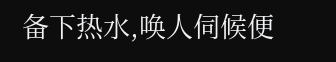备下热水,唤人伺候便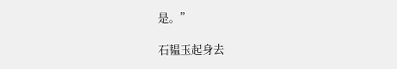是。”

石韫玉起身去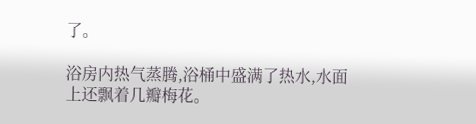了。

浴房内热气蒸腾,浴桶中盛满了热水,水面上还飘着几瓣梅花。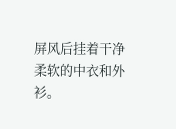屏风后挂着干净柔软的中衣和外衫。